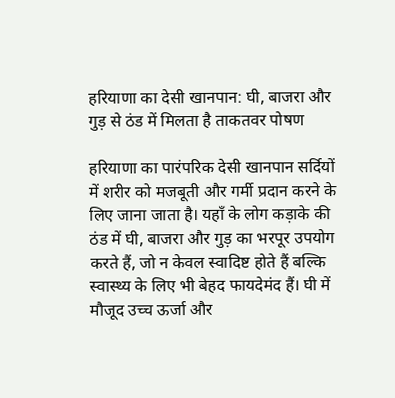हरियाणा का देसी खानपान: घी, बाजरा और गुड़ से ठंड में मिलता है ताकतवर पोषण

हरियाणा का पारंपरिक देसी खानपान सर्दियों में शरीर को मजबूती और गर्मी प्रदान करने के लिए जाना जाता है। यहाँ के लोग कड़ाके की ठंड में घी, बाजरा और गुड़ का भरपूर उपयोग करते हैं, जो न केवल स्वादिष्ट होते हैं बल्कि स्वास्थ्य के लिए भी बेहद फायदेमंद हैं। घी में मौजूद उच्च ऊर्जा और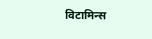विटामिन्स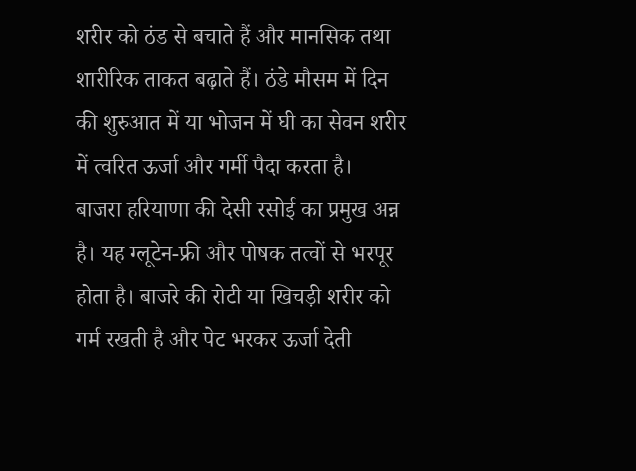शरीर को ठंड से बचाते हैं और मानसिक तथा शारीरिक ताकत बढ़ाते हैं। ठंडे मौसम में दिन की शुरुआत में या भोजन में घी का सेवन शरीर में त्वरित ऊर्जा और गर्मी पैदा करता है।
बाजरा हरियाणा की देसी रसोई का प्रमुख अन्न है। यह ग्लूटेन-फ्री और पोषक तत्वों से भरपूर होता है। बाजरे की रोटी या खिचड़ी शरीर को गर्म रखती है और पेट भरकर ऊर्जा देती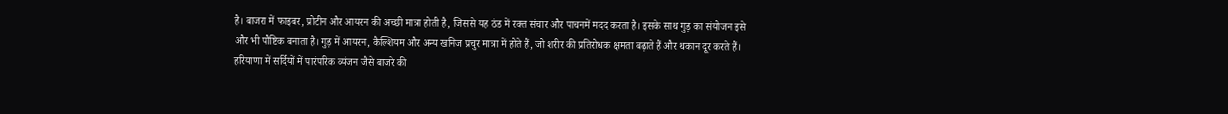है। बाजरा में फाइबर, प्रोटीन और आयरन की अच्छी मात्रा होती है, जिससे यह ठंड में रक्त संचार और पाचनमें मदद करता है। इसके साथ गुड़ का संयोजन इसे और भी पौष्टिक बनाता है। गुड़ में आयरन, कैल्शियम और अन्य खनिज प्रचुर मात्रा में होते हैं, जो शरीर की प्रतिरोधक क्षमता बढ़ाते हैं और थकान दूर करते हैं।
हरियाणा में सर्दियों में पारंपरिक व्यंजन जैसे बाजरे की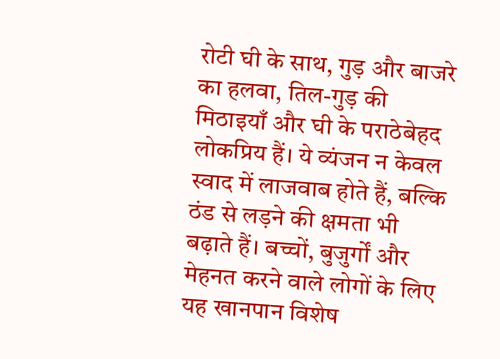रोटी घी के साथ, गुड़ और बाजरे का हलवा, तिल-गुड़ की मिठाइयाँ और घी के पराठेबेहद लोकप्रिय हैं। ये व्यंजन न केवल स्वाद में लाजवाब होते हैं, बल्कि ठंड से लड़ने की क्षमता भी बढ़ाते हैं। बच्चों, बुजुर्गों और मेहनत करने वाले लोगों के लिए यह खानपान विशेष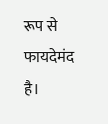रूप से फायदेमंद है।